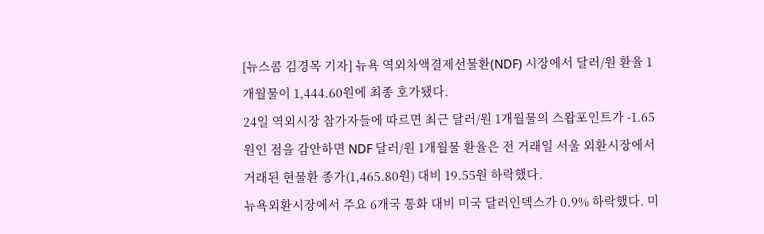[뉴스콤 김경목 기자] 뉴욕 역외차액결제선물환(NDF) 시장에서 달러/원 환율 1개월물이 1,444.60원에 최종 호가됐다.
24일 역외시장 참가자들에 따르면 최근 달러/원 1개월물의 스왑포인트가 -1.65원인 점을 감안하면 NDF 달러/원 1개월물 환율은 전 거래일 서울 외환시장에서 거래된 현물환 종가(1,465.80원) 대비 19.55원 하락했다.
뉴욕외환시장에서 주요 6개국 통화 대비 미국 달러인덱스가 0.9% 하락했다. 미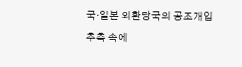국·일본 외환당국의 공조개입 추측 속에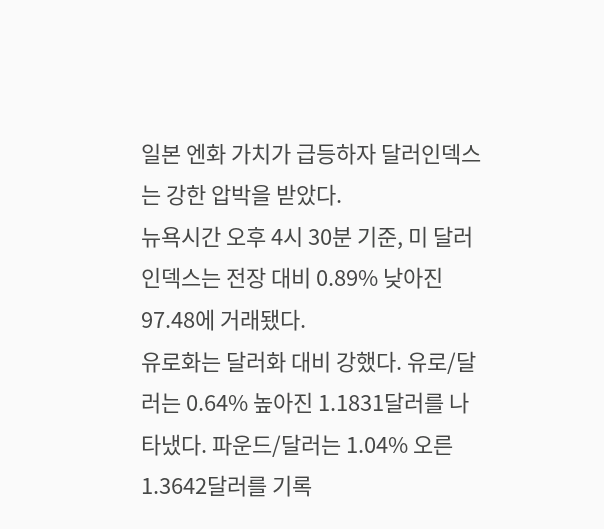일본 엔화 가치가 급등하자 달러인덱스는 강한 압박을 받았다.
뉴욕시간 오후 4시 30분 기준, 미 달러인덱스는 전장 대비 0.89% 낮아진 97.48에 거래됐다.
유로화는 달러화 대비 강했다. 유로/달러는 0.64% 높아진 1.1831달러를 나타냈다. 파운드/달러는 1.04% 오른 1.3642달러를 기록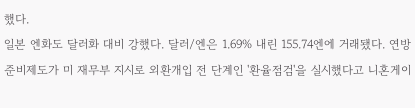했다.
일본 엔화도 달러화 대비 강했다. 달러/엔은 1.69% 내린 155.74엔에 거래됐다. 연방준비제도가 미 재무부 지시로 외환개입 전 단계인 '환율점검'을 실시했다고 니혼게이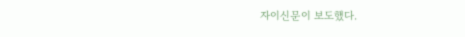자이신문이 보도했다.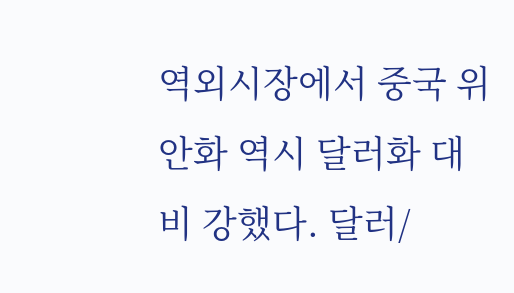역외시장에서 중국 위안화 역시 달러화 대비 강했다. 달러/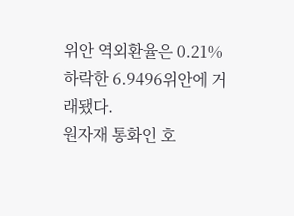위안 역외환율은 0.21% 하락한 6.9496위안에 거래됐다.
원자재 통화인 호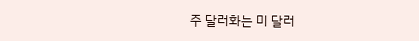주 달러화는 미 달러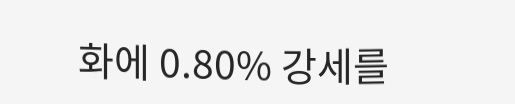화에 0.80% 강세를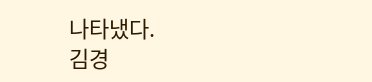나타냈다.
김경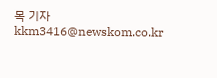목 기자 kkm3416@newskom.co.kr